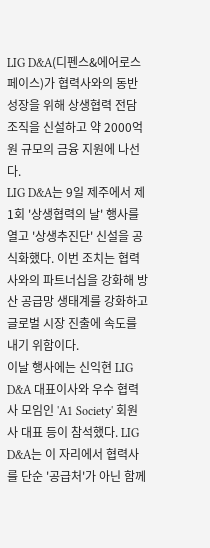LIG D&A(디펜스&에어로스페이스)가 협력사와의 동반성장을 위해 상생협력 전담 조직을 신설하고 약 2000억원 규모의 금융 지원에 나선다.
LIG D&A는 9일 제주에서 제1회 '상생협력의 날' 행사를 열고 '상생추진단' 신설을 공식화했다. 이번 조치는 협력사와의 파트너십을 강화해 방산 공급망 생태계를 강화하고 글로벌 시장 진출에 속도를 내기 위함이다.
이날 행사에는 신익현 LIG D&A 대표이사와 우수 협력사 모임인 'A1 Society' 회원사 대표 등이 참석했다. LIG D&A는 이 자리에서 협력사를 단순 '공급처'가 아닌 함께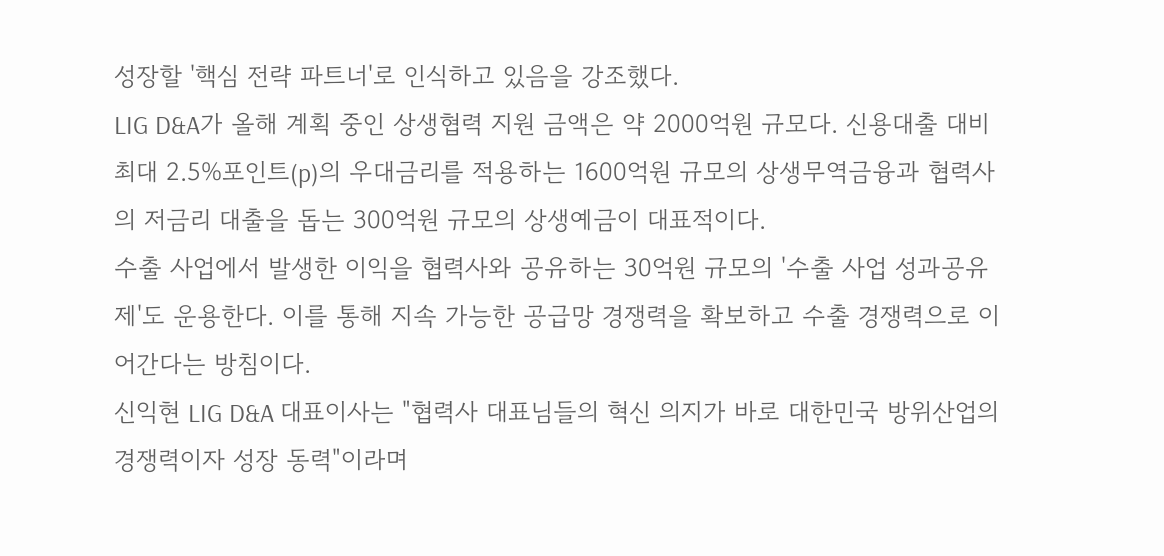성장할 '핵심 전략 파트너'로 인식하고 있음을 강조했다.
LIG D&A가 올해 계획 중인 상생협력 지원 금액은 약 2000억원 규모다. 신용대출 대비 최대 2.5%포인트(p)의 우대금리를 적용하는 1600억원 규모의 상생무역금융과 협력사의 저금리 대출을 돕는 300억원 규모의 상생예금이 대표적이다.
수출 사업에서 발생한 이익을 협력사와 공유하는 30억원 규모의 '수출 사업 성과공유제'도 운용한다. 이를 통해 지속 가능한 공급망 경쟁력을 확보하고 수출 경쟁력으로 이어간다는 방침이다.
신익현 LIG D&A 대표이사는 "협력사 대표님들의 혁신 의지가 바로 대한민국 방위산업의 경쟁력이자 성장 동력"이라며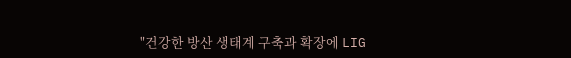"건강한 방산 생태계 구축과 확장에 LIG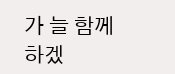가 늘 함께하겠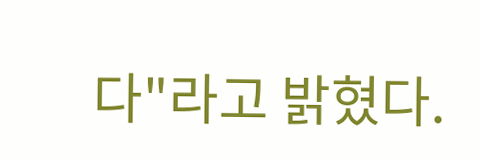다"라고 밝혔다.